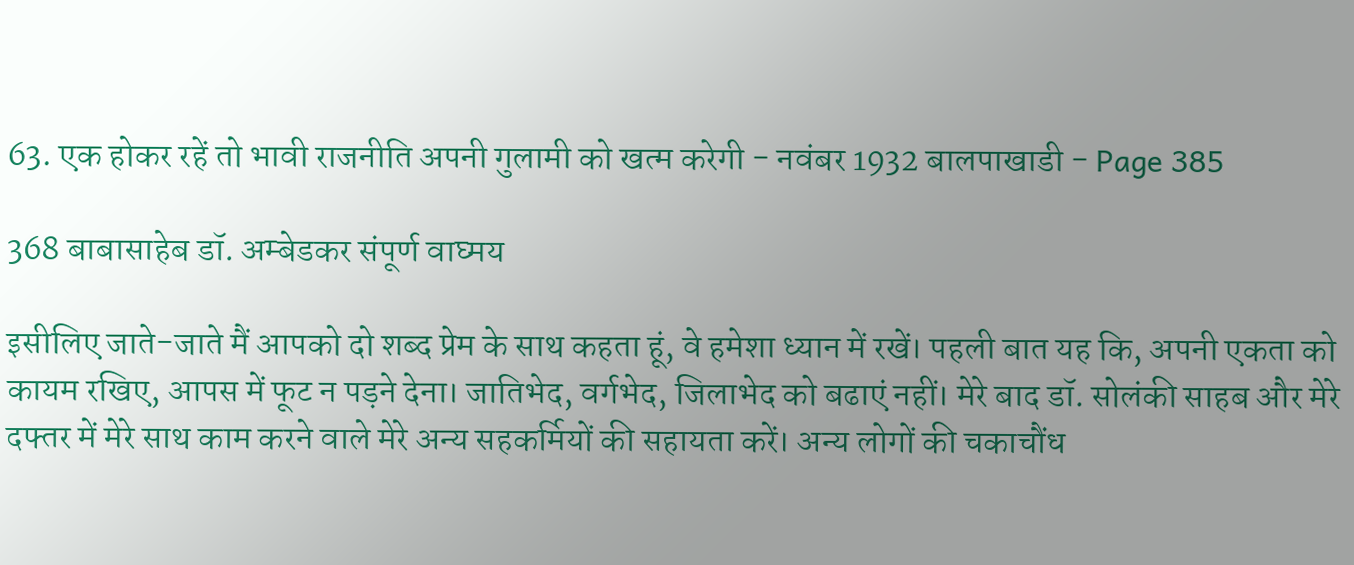63. एक होकर रहें तो भावी राजनीति अपनी गुलामी को खत्म करेगी - नवंबर 1932 बालपाखाडी - Page 385

368 बाबासाहेब डॉ. अम्बेडकर संपूर्ण वाघ्मय

इसीलिए जाते-जाते मैं आपको दो शब्द प्रेम के साथ कहता हूं, वे हमेशा ध्यान में रखें। पहली बात यह कि, अपनी एकता को कायम रखिए, आपस में फूट न पड़ने देना। जातिभेद, वर्गभेद, जिलाभेद को बढाएं नहीं। मेरे बाद डॉ. सोलंकी साहब और मेरे दफ्तर में मेरे साथ काम करने वाले मेरे अन्य सहकर्मियों की सहायता करें। अन्य लोगों की चकाचौंध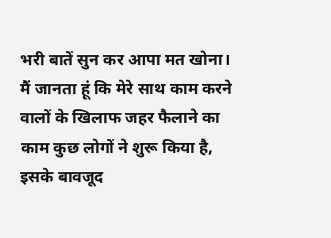भरी बातें सुन कर आपा मत खोना। मैं जानता हूं कि मेरे साथ काम करने वालों के खिलाफ जहर फैलाने का काम कुछ लोगों ने शुरू किया है, इसके बावजूद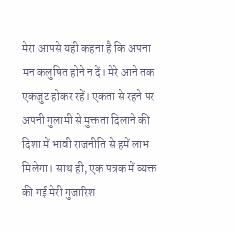मेरा आपसे यही कहना है कि अपना मन कलुषित होने न दें। मेरे आने तक एकजुट होकर रहें। एकता से रहने पर अपनी गुलामी से मुक्तता दिलाने की दिशा में भावी राजनीति से हमें लाभ मिलेगा। साथ ही, एक पत्रक में व्यक्त की गई मेरी गुजारिश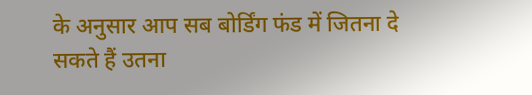के अनुसार आप सब बोर्डिंग फंड में जितना दे सकते हैं उतना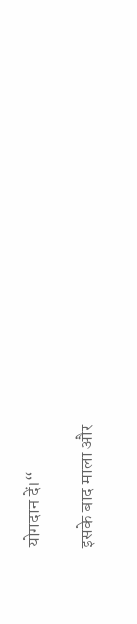योगदान दें।“

इसके बाद माला और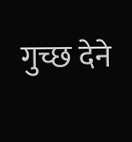गुच्छ देने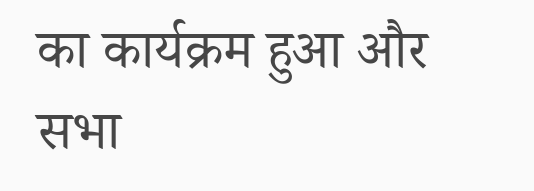का कार्यक्रम हुआ और सभा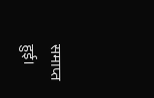समाप्त हुई।